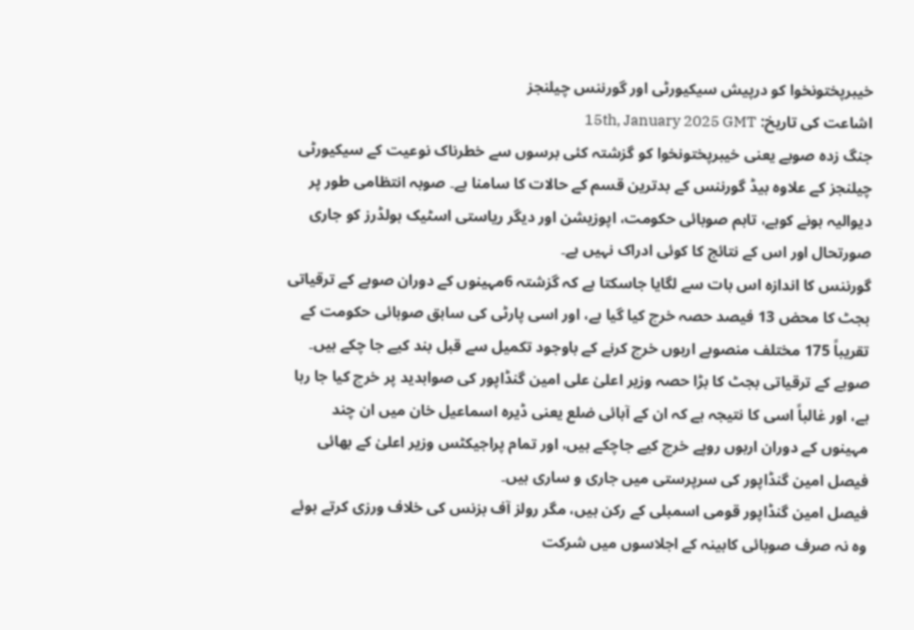خیبرپختونخوا کو درپیش سیکیورٹی اور گورننس چیلنجز
اشاعت کی تاریخ: 15th, January 2025 GMT
جنگ زدہ صوبے یعنی خیبرپختونخوا کو گزشتہ کئی برسوں سے خطرناک نوعیت کے سیکیورٹی چیلنجز کے علاوہ بیڈ گورننس کے بدترین قسم کے حالات کا سامنا ہے۔ صوبہ انتظامی طور پر دیوالیہ ہونے کوہے، تاہم صوبائی حکومت، اپوزیشن اور دیگر ریاستی اسٹیک ہولڈرز کو جاری صورتحال اور اس کے نتائج کا کوئی ادراک نہیں ہے۔
گورننس کا اندازہ اس بات سے لگایا جاسکتا ہے کہ گزشتہ 6مہینوں کے دوران صوبے کے ترقیاتی بجٹ کا محض 13 فیصد حصہ خرچ کیا گیا ہے، اور اسی پارٹی کی سابق صوبائی حکومت کے تقریباً 175 مختلف منصوبے اربوں خرچ کرنے کے باوجود تکمیل سے قبل بند کیے جا چکے ہیں۔
صوبے کے ترقیاتی بجٹ کا بڑا حصہ وزیر اعلیٰ علی امین گنڈاپور کی صوابدید پر خرچ کیا جا رہا ہے، اور غالباً اسی کا نتیجہ ہے کہ ان کے آبائی ضلع یعنی ڈیرہ اسماعیل خان میں ان چند مہینوں کے دوران اربوں روپے خرچ کیے جاچکے ہیں، اور تمام پراجیکٹس وزیر اعلیٰ کے بھائی فیصل امین گنڈاپور کی سرپرستی میں جاری و ساری ہیں۔
فیصل امین گنڈاپور قومی اسمبلی کے رکن ہیں، مگر رولز آف بزنس کی خلاف ورزی کرتے ہوئے وہ نہ صرف صوبائی کابینہ کے اجلاسوں میں شرکت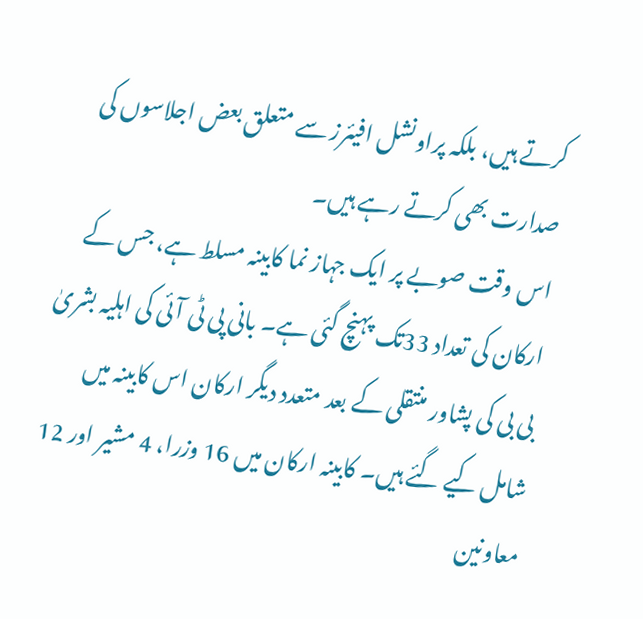کرتے ہیں، بلکہ پراونشل افیئرز سے متعلق بعض اجلاسوں کی صدارت بھی کرتے رہے ہیں۔
اس وقت صوبے پر ایک جہاز نما کابینہ مسلط ہے، جس کے ارکان کی تعداد 33تک پہنچ گئی ہے۔ بانی پی ٹی آئی کی اہلیہ بشریٰ بی بی کی پشاور منتقلی کے بعد متعدد دیگر ارکان اس کابینہ میں شامل کیے گئے ہیں۔ کابینہ ارکان میں 16 وزرا، 4 مشیر اور 12 معاونین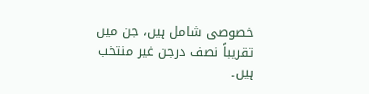خصوصی شامل ہیں، جن میں تقریباً نصف درجن غیر منتخب ہیں۔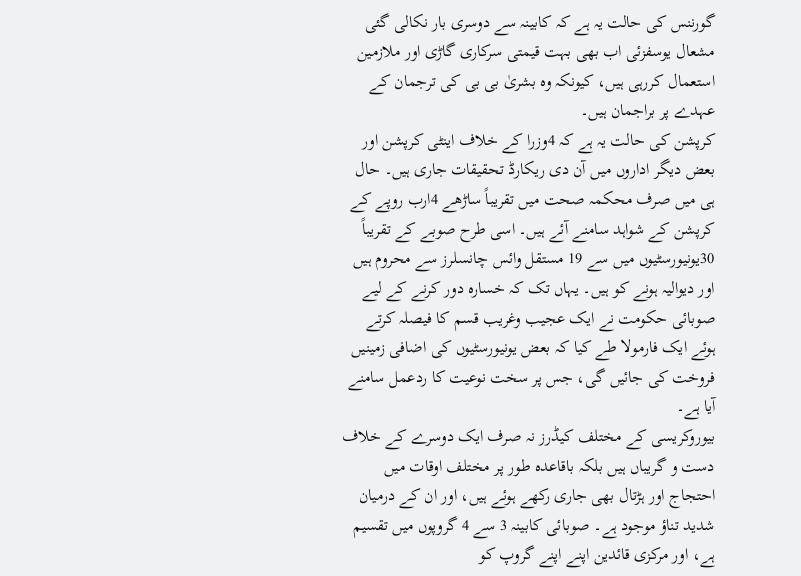گورننس کی حالت یہ ہے کہ کابینہ سے دوسری بار نکالی گئی مشعال یوسفزئی اب بھی بہت قیمتی سرکاری گاڑی اور ملازمین استعمال کررہی ہیں، کیونکہ وہ بشریٰ بی بی کی ترجمان کے عہدے پر براجمان ہیں۔
کرپشن کی حالت یہ ہے کہ 4وزرا کے خلاف اینٹی کرپشن اور بعض دیگر اداروں میں آن دی ریکارڈ تحقیقات جاری ہیں۔ حال ہی میں صرف محکمہ صحت میں تقریباً ساڑھے 4ارب روپے کے کرپشن کے شواہد سامنے آئے ہیں۔ اسی طرح صوبے کے تقریباً 30یونیورسٹیوں میں سے 19 مستقل وائس چانسلرز سے محروم ہیں اور دیوالیہ ہونے کو ہیں۔ یہاں تک کہ خسارہ دور کرنے کے لیے صوبائی حکومت نے ایک عجیب وغریب قسم کا فیصلہ کرتے ہوئے ایک فارمولا طے کیا کہ بعض یونیورسٹیوں کی اضافی زمینیں فروخت کی جائیں گی، جس پر سخت نوعیت کا ردعمل سامنے آیا ہے۔
بیوروکریسی کے مختلف کیڈرز نہ صرف ایک دوسرے کے خلاف دست و گریباں ہیں بلکہ باقاعدہ طور پر مختلف اوقات میں احتجاج اور ہڑتال بھی جاری رکھے ہوئے ہیں، اور ان کے درمیان شدید تناؤ موجود ہے۔ صوبائی کابینہ 3 سے 4 گروپوں میں تقسیم ہے، اور مرکزی قائدین اپنے اپنے گروپ کو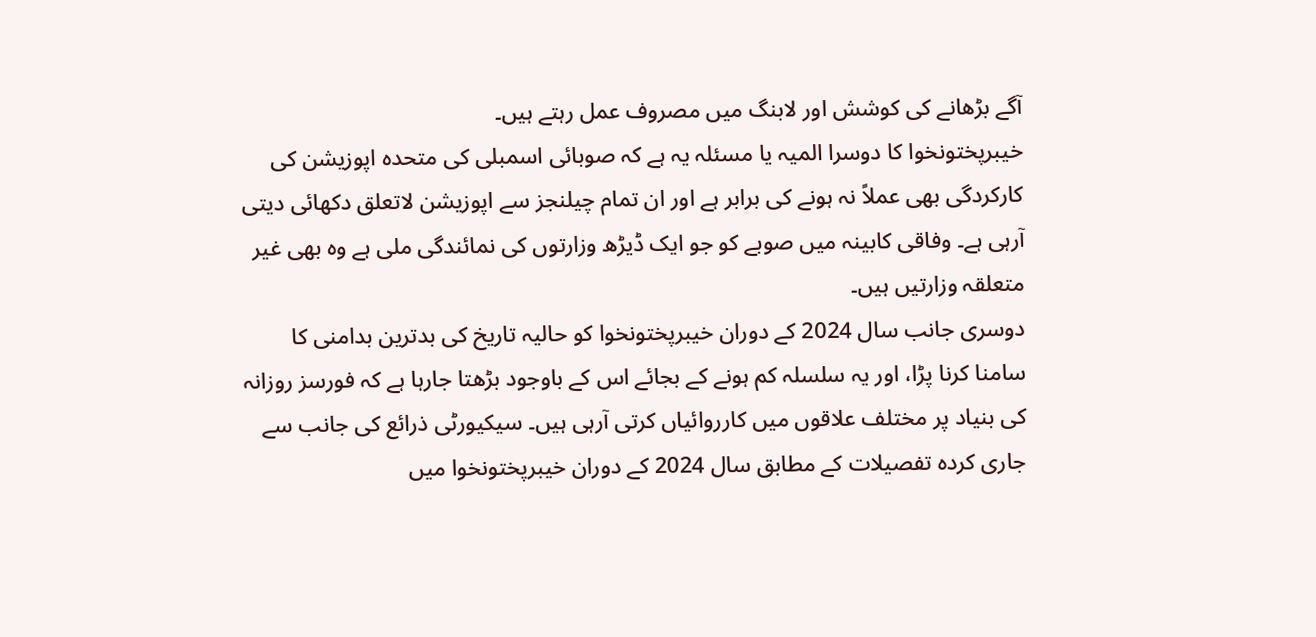آگے بڑھانے کی کوشش اور لابنگ میں مصروف عمل رہتے ہیں۔
خیبرپختونخوا کا دوسرا المیہ یا مسئلہ یہ ہے کہ صوبائی اسمبلی کی متحدہ اپوزیشن کی کارکردگی بھی عملاً نہ ہونے کی برابر ہے اور ان تمام چیلنجز سے اپوزیشن لاتعلق دکھائی دیتی آرہی ہے۔ وفاقی کابینہ میں صوبے کو جو ایک ڈیڑھ وزارتوں کی نمائندگی ملی ہے وہ بھی غیر متعلقہ وزارتیں ہیں۔
دوسری جانب سال 2024 کے دوران خیبرپختونخوا کو حالیہ تاریخ کی بدترین بدامنی کا سامنا کرنا پڑا، اور یہ سلسلہ کم ہونے کے بجائے اس کے باوجود بڑھتا جارہا ہے کہ فورسز روزانہ کی بنیاد پر مختلف علاقوں میں کارروائیاں کرتی آرہی ہیں۔ سیکیورٹی ذرائع کی جانب سے جاری کردہ تفصیلات کے مطابق سال 2024 کے دوران خیبرپختونخوا میں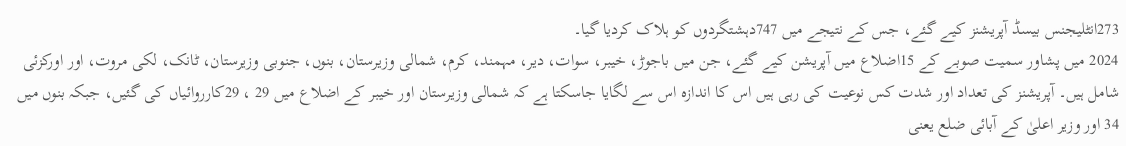273انٹلیجنس بیسڈ آپریشنز کیے گئے، جس کے نتیجے میں 747دہشتگردوں کو ہلاک کردیا گیا۔
2024 میں پشاور سمیت صوبے کے 15اضلاع میں آپریشن کیے گئے، جن میں باجوڑ، خیبر، سوات، دیر، مہمند، کرم، شمالی وزیرستان، بنوں، جنوبی وزیرستان، ٹانک، لکی مروت، اور اورکزئی شامل ہیں۔ آپریشنز کی تعداد اور شدت کس نوعیت کی رہی ہیں اس کا اندازہ اس سے لگایا جاسکتا ہے کہ شمالی وزیرستان اور خیبر کے اضلاع میں 29 ، 29کارروائیاں کی گئیں، جبکہ بنوں میں 34 اور وزیر اعلیٰ کے آبائی ضلع یعنی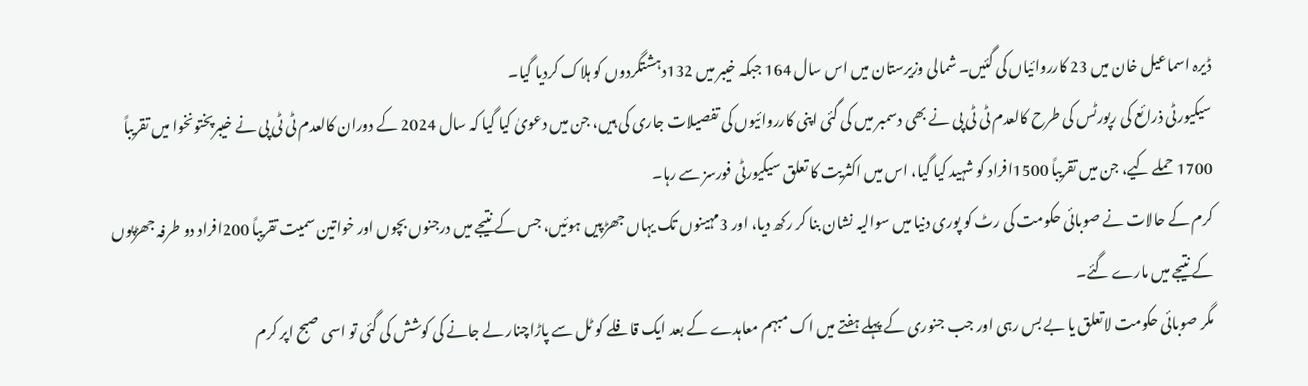ڈیرہ اسماعیل خان میں 23 کارروائیاں کی گئیں۔ شمالی وزیرستان میں اس سال 164 جبکہ خیبر میں 132دہشتگردوں کو ہلاک کردیا گیا۔
سیکیورٹی ذرائع کی رپورٹس کی طرح کالعدم ٹی ٹی پی نے بھی دسمبر میں کی گئی اپنی کارروائیوں کی تفصیلات جاری کی ہیں، جن میں دعویٰ کیا گیا کہ سال 2024 کے دوران کالعدم ٹی ٹی پی نے خیبرپختونخوا میں تقریباً 1700 حملے کیے، جن میں تقریباً 1500افراد کو شہید کیا گیا، اس میں اکثریت کا تعلق سیکیورٹی فورسز سے رہا۔
کرم کے حالات نے صوبائی حکومت کی رٹ کو پوری دنیا میں سوالیہ نشان بنا کر رکھ دیا، اور 3مہینوں تک یہاں جھڑپیں ہوئیں، جس کے نتیجے میں درجنوں بچوں اور خواتین سمیت تقریباً 200افراد دو طرفہ جھڑپوں کے نتیجے میں مارے گئے۔
مگر صوبائی حکومت لاتعلق یا بے بس رہی اور جب جنوری کے پہلے ہفتے میں اک مبہم معاہدے کے بعد ایک قافلے کو ٹل سے پاڑاچنار لے جانے کی کوشش کی گئی تو اسی صبح اپر کرم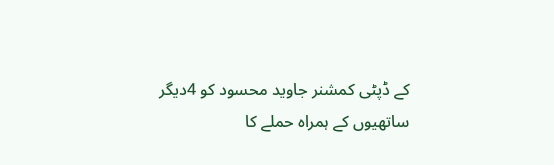کے ڈپٹی کمشنر جاوید محسود کو 4دیگر ساتھیوں کے ہمراہ حملے کا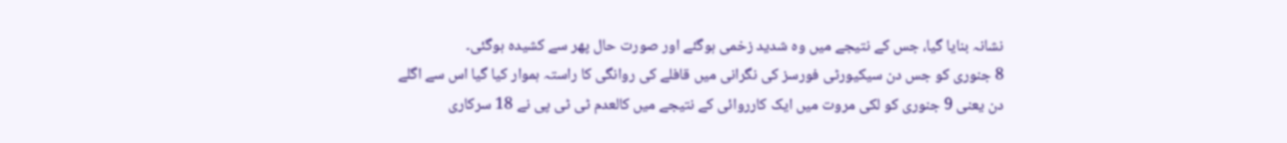نشانہ بنایا گیا، جس کے نتیجے میں وہ شدید زخمی ہوگئے اور صورت حال پھر سے کشیدہ ہوگئی۔
8 جنوری کو جس دن سیکیورٹی فورسز کی نگرانی میں قافلے کی روانگی کا راستہ ہموار کیا گیا اس سے اگلے دن یعنی 9 جنوری کو لکی مروت میں ایک کارروائی کے نتیجے میں کالعدم ٹی ٹی پی نے 18 سرکاری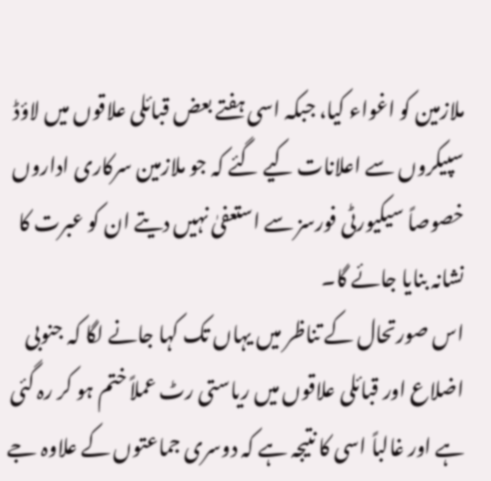ملازمین کو اغواء کیا، جبکہ اسی ہفتے بعض قبائلی علاقوں میں لاؤڈ سپیکروں سے اعلانات کیے گئے کہ جو ملازمین سرکاری اداروں خصوصاً سیکیورٹی فورسز سے استعفیٰ نہیں دیتے ان کو عبرت کا نشانہ بنایا جائے گا۔
اس صورتحال کے تناظر میں یہاں تک کہا جانے لگا کہ جنوبی اضلاع اور قبائلی علاقوں میں ریاستی رٹ عملاً ختم ہو کر رہ گئی ہے اور غالباً اسی کا نتیجہ ہے کہ دوسری جماعتوں کے علاوہ جے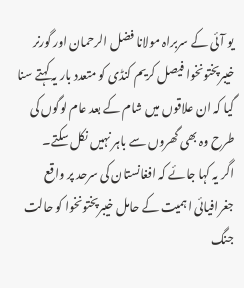یو آئی کے سربراہ مولانا فضل الرحمان اور گورنر خیبرپختونخوا فیصل کریم کنڈی کو متعدد بار یہ کہتے سنا گیا کہ ان علاقوں میں شام کے بعد عام لوگوں کی طرح وہ بھی گھروں سے باہر نہیں نکل سکتے۔
اگر یہ کہا جائے کہ افغانستان کی سرحد پر واقع جغرافیائی اہمیت کے حامل خیبرپختونخوا کو حالت جنگ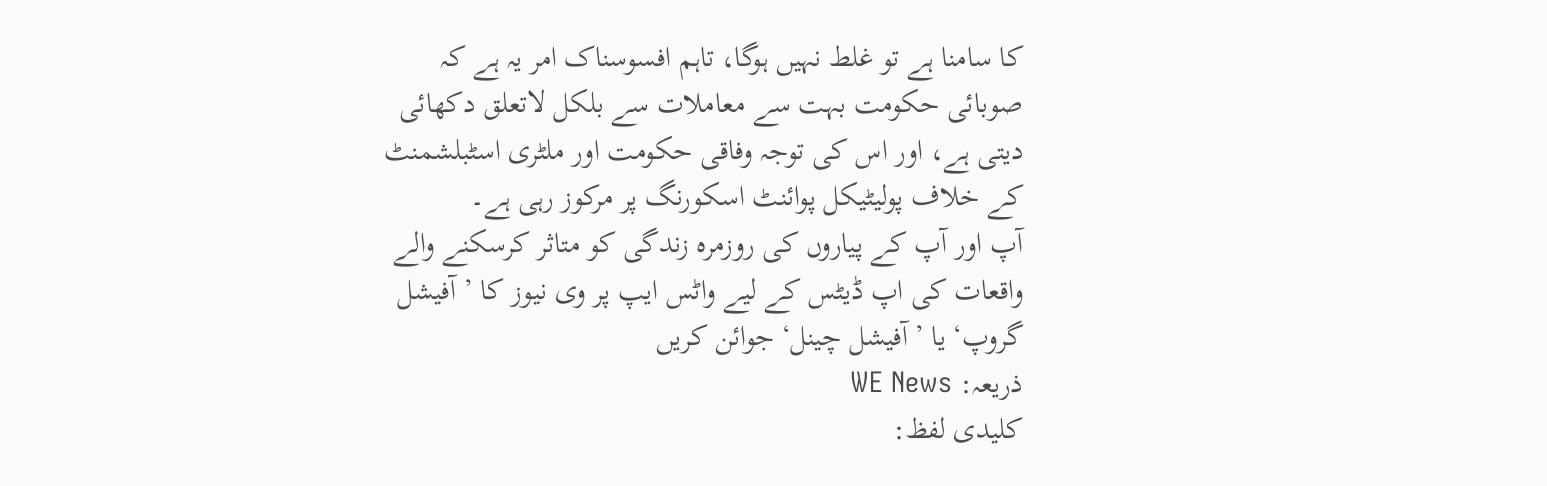کا سامنا ہے تو غلط نہیں ہوگا، تاہم افسوسناک امر یہ ہے کہ صوبائی حکومت بہت سے معاملات سے بلکل لاتعلق دکھائی دیتی ہے، اور اس کی توجہ وفاقی حکومت اور ملٹری اسٹبلشمنٹ کے خلاف پولیٹیکل پوائنٹ اسکورنگ پر مرکوز رہی ہے۔
آپ اور آپ کے پیاروں کی روزمرہ زندگی کو متاثر کرسکنے والے واقعات کی اپ ڈیٹس کے لیے واٹس ایپ پر وی نیوز کا ’آفیشل گروپ‘ یا ’آفیشل چینل‘ جوائن کریں
ذریعہ: WE News
کلیدی لفظ: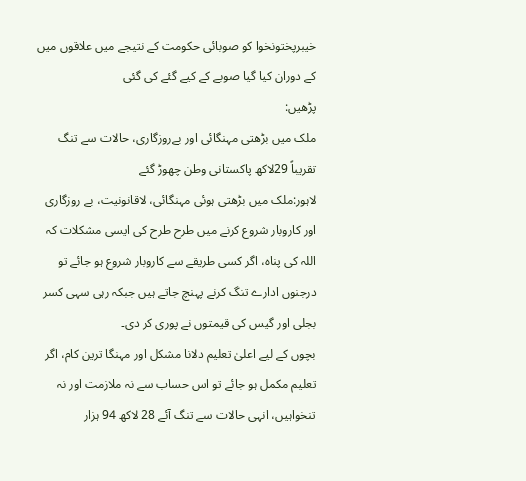خیبرپختونخوا کو صوبائی حکومت کے نتیجے میں علاقوں میں کے دوران کیا گیا صوبے کے کیے گئے کی گئی
پڑھیں:
ملک میں بڑھتی مہنگائی اور بےروزگاری، حالات سے تنگ تقریباً 29لاکھ پاکستانی وطن چھوڑ گئے
لاہور:ملک میں بڑھتی ہوئی مہنگائی، لاقانونیت، بے روزگاری اور کاروبار شروع کرنے میں طرح طرح کی ایسی مشکلات کہ اللہ کی پناہ، اگر کسی طریقے سے کاروبار شروع ہو جائے تو درجنوں ادارے تنگ کرنے پہنچ جاتے ہیں جبکہ رہی سہی کسر بجلی اور گیس کی قیمتوں نے پوری کر دی۔
بچوں کے لیے اعلیٰ تعلیم دلانا مشکل اور مہنگا ترین کام، اگر تعلیم مکمل ہو جائے تو اس حساب سے نہ ملازمت اور نہ تنخواہیں، انہی حالات سے تنگ آئے 28 لاکھ 94 ہزار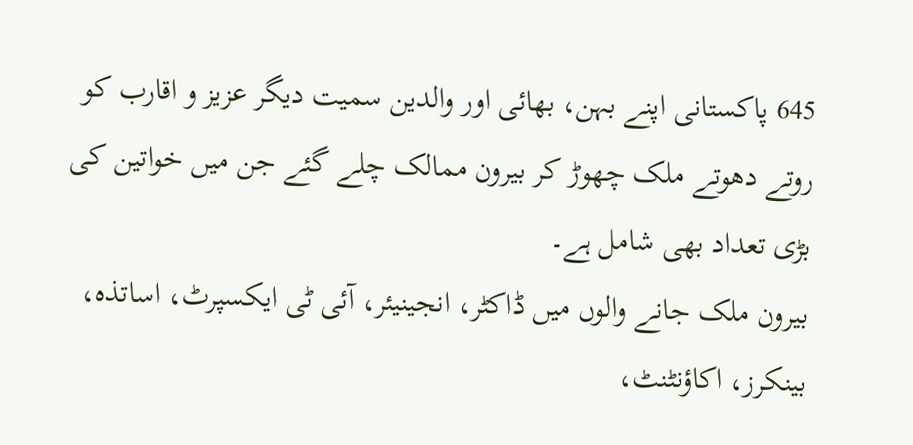645 پاکستانی اپنے بہن، بھائی اور والدین سمیت دیگر عزیز و اقارب کو روتے دھوتے ملک چھوڑ کر بیرون ممالک چلے گئے جن میں خواتین کی بڑی تعداد بھی شامل ہے۔
بیرون ملک جانے والوں میں ڈاکٹر، انجینیئر، آئی ٹی ایکسپرٹ، اساتذہ، بینکرز، اکاؤنٹنٹ،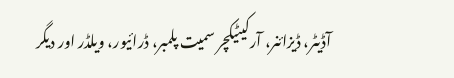آڈیٹر، ڈیزائنر، آرکیٹیکچر سمیت پلمبر، ڈرائیور، ویلڈر اور دیگر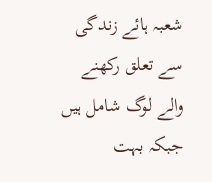شعبہ ہائے زندگی سے تعلق رکھنے والے لوگ شامل ہیں جبکہ بہت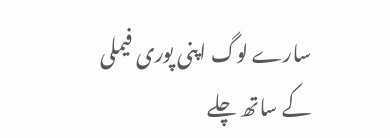سارے لوگ اپنی پوری فیملی کے ساتھ چلے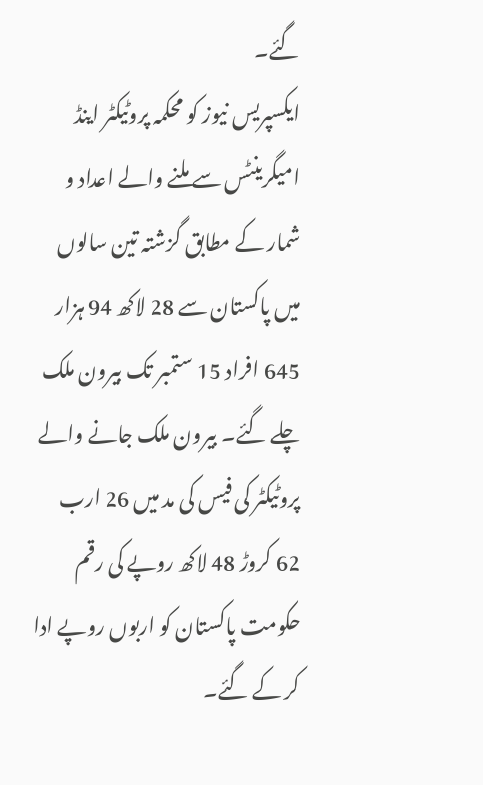گئے۔
ایکسپریس نیوز کو محکمہ پروٹیکٹر اینڈ امیگرینٹس سے ملنے والے اعداد و شمار کے مطابق گزشتہ تین سالوں میں پاکستان سے 28 لاکھ 94 ہزار 645 افراد 15 ستمبر تک بیرون ملک چلے گئے۔ بیرون ملک جانے والے پروٹیکٹر کی فیس کی مد میں 26 ارب 62 کروڑ 48 لاکھ روپے کی رقم حکومت پاکستان کو اربوں روپے ادا کر کے گئے۔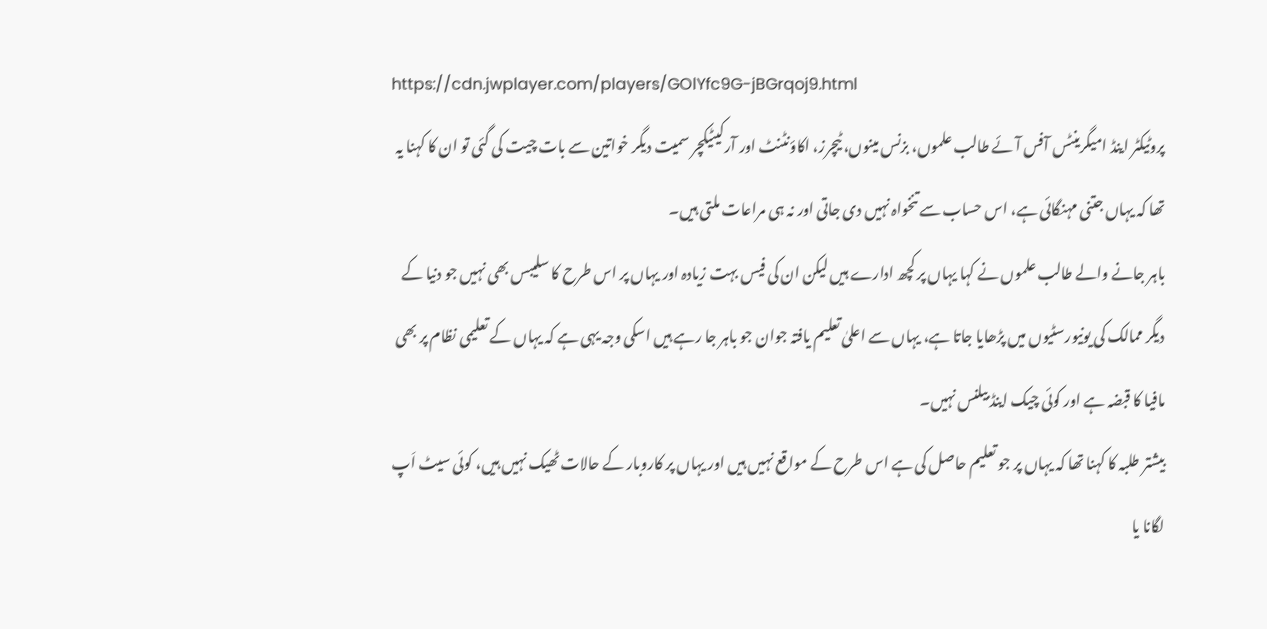https://cdn.jwplayer.com/players/GOlYfc9G-jBGrqoj9.html
پروٹیکٹر اینڈ امیگرینٹس آفس آئے طالب علموں، بزنس مینوں، ٹیچرز، اکاؤنٹنٹ اور آرکیٹیکچر سمیت دیگر خواتین سے بات چیت کی گئی تو ان کا کہنا یہ تھا کہ یہاں جتنی مہنگائی ہے، اس حساب سے تنخواہ نہیں دی جاتی اور نہ ہی مراعات ملتی ہیں۔
باہر جانے والے طالب علموں نے کہا یہاں پر کچھ ادارے ہیں لیکن ان کی فیس بہت زیادہ اور یہاں پر اس طرح کا سلیبس بھی نہیں جو دنیا کے دیگر ممالک کی یونیورسٹیوں میں پڑھایا جاتا ہے، یہاں سے اعلیٰ تعلیم یافتہ جوان جو باہر جا رہے ہیں اسکی وجہ یہی ہے کہ یہاں کے تعلیمی نظام پر بھی مافیا کا قبضہ ہے اور کوئی چیک اینڈ بیلنس نہیں۔
بیشتر طلبہ کا کہنا تھا کہ یہاں پر جو تعلیم حاصل کی ہے اس طرح کے مواقع نہیں ہیں اور یہاں پر کاروبار کے حالات ٹھیک نہیں ہیں، کوئی سیٹ اَپ لگانا یا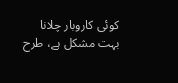کوئی کاروبار چلانا بہت مشکل ہے، طرح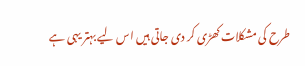طرح کی مشکلات کھڑی کر دی جاتی ہیں اس لیے بہتر یہی ہے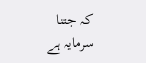کہ جتنا سرمایہ ہے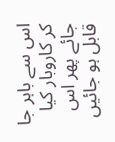اس سے باہر جا کر کاروبار کیا جائے پھر اس قابل ہو جائیں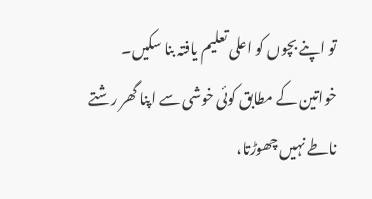تو اپنے بچوں کو اعلی تعلیم یافتہ بنا سکیں۔
خواتین کے مطابق کوئی خوشی سے اپنا گھر رشتے ناطے نہیں چھوڑتا،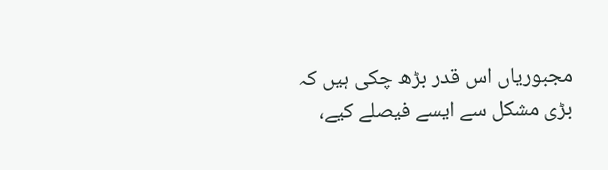مجبوریاں اس قدر بڑھ چکی ہیں کہ بڑی مشکل سے ایسے فیصلے کیے،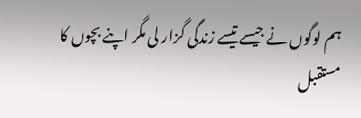ہم لوگوں نے جیسے تیسے زندگی گزار لی مگر اپنے بچوں کا مستقبل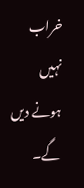خراب نہیں ہونے دیں گے۔